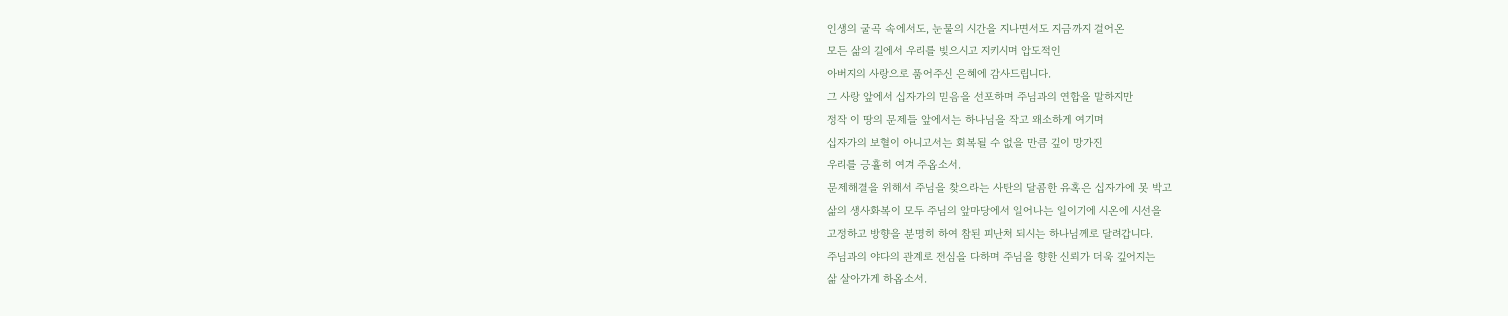인생의 굴곡 속에서도, 눈물의 시간을 지나면서도 지금까지 걸어온
모든 삶의 길에서 우리를 빚으시고 지키시며 압도적인
아버지의 사랑으로 품어주신 은혜에 감사드립니다.
그 사랑 앞에서 십자가의 믿음을 선포하며 주님과의 연합을 말하지만
정작 이 땅의 문제들 앞에서는 하나님을 작고 왜소하게 여기며
십자가의 보혈이 아니고서는 회복될 수 없을 만큼 깊이 망가진
우리를 긍휼히 여겨 주옵소서.
문제해결을 위해서 주님을 찾으라는 사탄의 달콤한 유혹은 십자가에 못 박고
삶의 생사화복이 모두 주님의 앞마당에서 일어나는 일이기에 시온에 시선을
고정하고 방향을 분명히 하여 참된 피난처 되시는 하나님께로 달려갑니다.
주님과의 야다의 관계로 전심을 다하며 주님을 향한 신뢰가 더욱 깊어지는
삶 살아가게 하옵소서.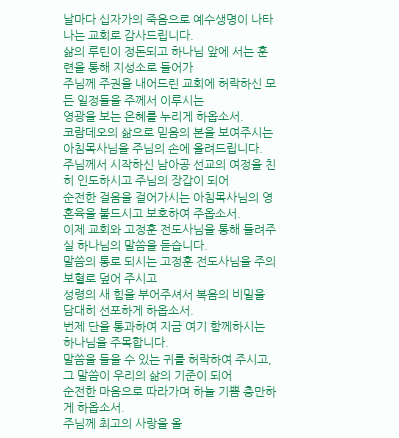날마다 십자가의 죽음으로 예수생명이 나타나는 교회로 감사드립니다.
삶의 루틴이 정돈되고 하나님 앞에 서는 훈련을 통해 지성소로 들어가
주님께 주권을 내어드린 교회에 허락하신 모든 일정들을 주께서 이루시는
영광을 보는 은혜를 누리게 하옵소서.
코람데오의 삶으로 믿음의 본을 보여주시는 아침목사님을 주님의 손에 올려드립니다.
주님께서 시작하신 남아공 선교의 여정을 친히 인도하시고 주님의 장갑이 되어
순전한 걸음을 걸어가시는 아침목사님의 영혼육을 붙드시고 보호하여 주옵소서.
이제 교회와 고정훈 전도사님을 통해 들려주실 하나님의 말씀을 듣습니다.
말씀의 통로 되시는 고정훈 전도사님을 주의 보혈로 덮어 주시고
성령의 새 힘을 부어주셔서 복음의 비밀을 담대히 선포하게 하옵소서.
번제 단을 통과하여 지금 여기 함께하시는 하나님을 주목합니다.
말씀을 들을 수 있는 귀를 허락하여 주시고, 그 말씀이 우리의 삶의 기준이 되어
순전한 마음으로 따라가며 하늘 기쁨 충만하게 하옵소서.
주님께 최고의 사랑을 올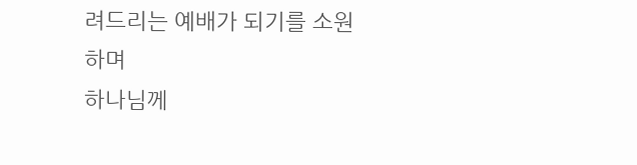려드리는 예배가 되기를 소원하며
하나님께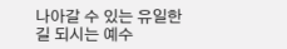나아갈 수 있는 유일한 길 되시는 예수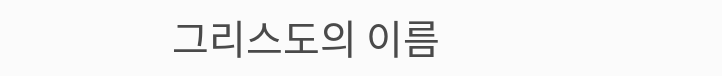그리스도의 이름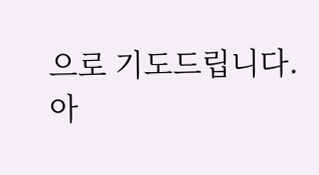으로 기도드립니다.
아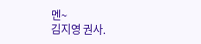멘~
김지영 권사.